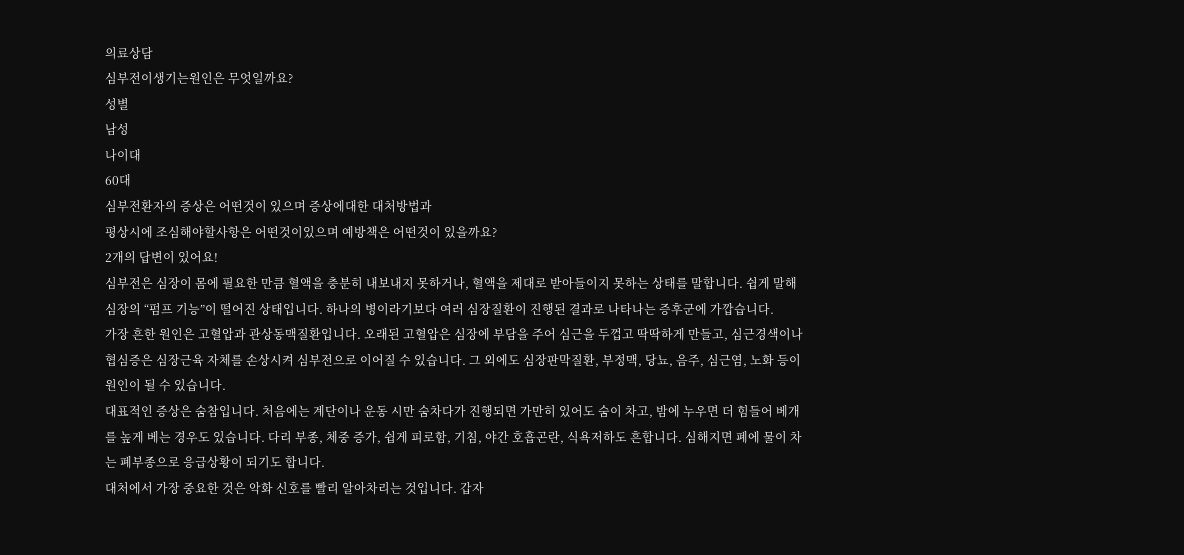의료상담
심부전이생기는원인은 무엇일까요?
성별
남성
나이대
60대
심부전환자의 증상은 어떤것이 있으며 증상에대한 대처방법과
평상시에 조심해야할사항은 어떤것이있으며 예방책은 어떤것이 있을까요?
2개의 답변이 있어요!
심부전은 심장이 몸에 필요한 만큼 혈액을 충분히 내보내지 못하거나, 혈액을 제대로 받아들이지 못하는 상태를 말합니다. 쉽게 말해 심장의 “펌프 기능”이 떨어진 상태입니다. 하나의 병이라기보다 여러 심장질환이 진행된 결과로 나타나는 증후군에 가깝습니다.
가장 흔한 원인은 고혈압과 관상동맥질환입니다. 오래된 고혈압은 심장에 부담을 주어 심근을 두껍고 딱딱하게 만들고, 심근경색이나 협심증은 심장근육 자체를 손상시켜 심부전으로 이어질 수 있습니다. 그 외에도 심장판막질환, 부정맥, 당뇨, 음주, 심근염, 노화 등이 원인이 될 수 있습니다.
대표적인 증상은 숨참입니다. 처음에는 계단이나 운동 시만 숨차다가 진행되면 가만히 있어도 숨이 차고, 밤에 누우면 더 힘들어 베개를 높게 베는 경우도 있습니다. 다리 부종, 체중 증가, 쉽게 피로함, 기침, 야간 호흡곤란, 식욕저하도 흔합니다. 심해지면 폐에 물이 차는 폐부종으로 응급상황이 되기도 합니다.
대처에서 가장 중요한 것은 악화 신호를 빨리 알아차리는 것입니다. 갑자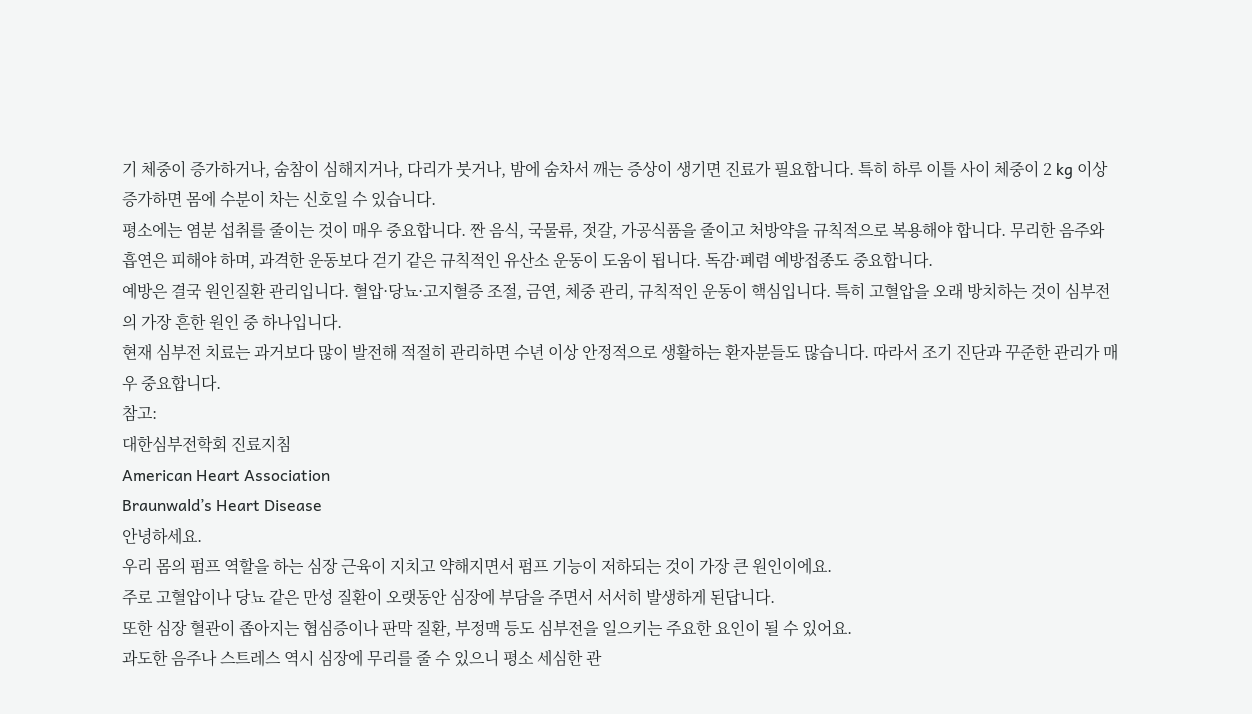기 체중이 증가하거나, 숨참이 심해지거나, 다리가 붓거나, 밤에 숨차서 깨는 증상이 생기면 진료가 필요합니다. 특히 하루 이틀 사이 체중이 2 kg 이상 증가하면 몸에 수분이 차는 신호일 수 있습니다.
평소에는 염분 섭취를 줄이는 것이 매우 중요합니다. 짠 음식, 국물류, 젓갈, 가공식품을 줄이고 처방약을 규칙적으로 복용해야 합니다. 무리한 음주와 흡연은 피해야 하며, 과격한 운동보다 걷기 같은 규칙적인 유산소 운동이 도움이 됩니다. 독감·폐렴 예방접종도 중요합니다.
예방은 결국 원인질환 관리입니다. 혈압·당뇨·고지혈증 조절, 금연, 체중 관리, 규칙적인 운동이 핵심입니다. 특히 고혈압을 오래 방치하는 것이 심부전의 가장 흔한 원인 중 하나입니다.
현재 심부전 치료는 과거보다 많이 발전해 적절히 관리하면 수년 이상 안정적으로 생활하는 환자분들도 많습니다. 따라서 조기 진단과 꾸준한 관리가 매우 중요합니다.
참고:
대한심부전학회 진료지침
American Heart Association
Braunwald’s Heart Disease
안녕하세요.
우리 몸의 펌프 역할을 하는 심장 근육이 지치고 약해지면서 펌프 기능이 저하되는 것이 가장 큰 원인이에요.
주로 고혈압이나 당뇨 같은 만성 질환이 오랫동안 심장에 부담을 주면서 서서히 발생하게 된답니다.
또한 심장 혈관이 좁아지는 협심증이나 판막 질환, 부정맥 등도 심부전을 일으키는 주요한 요인이 될 수 있어요.
과도한 음주나 스트레스 역시 심장에 무리를 줄 수 있으니 평소 세심한 관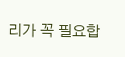리가 꼭 필요합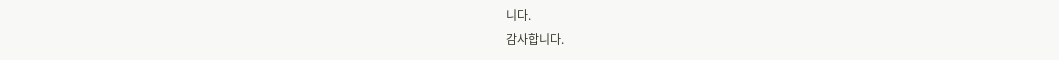니다.
감사합니다.